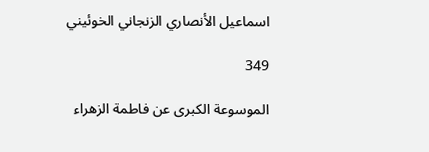اسماعيل الأنصاري الزنجاني الخوئيني

349

الموسوعة الكبرى عن فاطمة الزهراء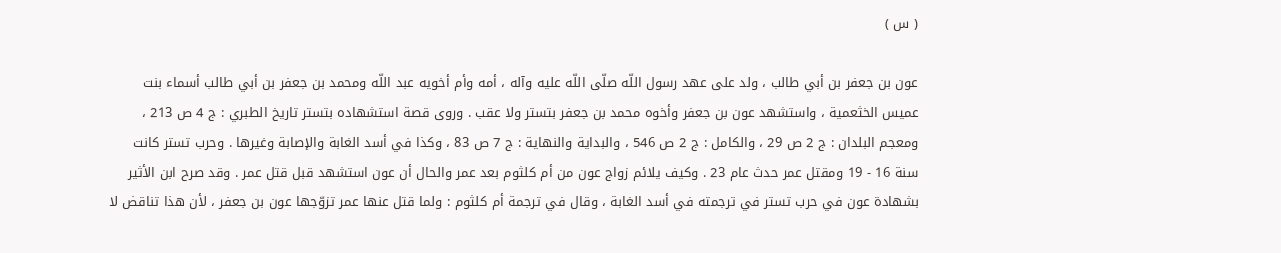( س )

عون بن جعفر بن أبي طالب ، ولد على عهد رسول اللّه صلّى اللّه عليه وآله ، أمه وأم أخويه عبد اللّه ومحمد بن جعفر بن أبي طالب أسماء بنت عميس الخثعمية ، واستشهد عون بن جعفر وأخوه محمد بن جعفر بتستر ولا عقب . وروى قصة استشهاده بتستر تاريخ الطبري : ج 4 ص 213 ، ومعجم البلدان : ج 2 ص 29 ، والكامل : ج 2 ص 546 ، والبداية والنهاية : ج 7 ص 83 ، وكذا في أسد الغابة والإصابة وغيرها . وحرب تستر كانت سنة 16 - 19 ومقتل عمر حدث عام 23 . وكيف يلائم زواج عون من أم كلثوم بعد عمر والحال أن عون استشهد قبل قتل عمر . وقد صرح ابن الأثير بشهادة عون في حرب تستر في ترجمته في أسد الغابة ، وقال في ترجمة أم كلثوم : ولما قتل عنها عمر تزوّجها عون بن جعفر ، لأن هذا تناقض لا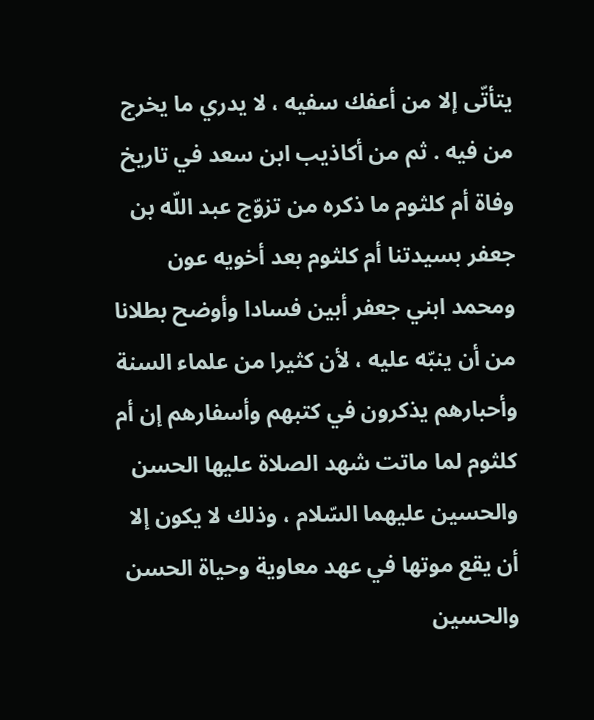يتأتّى إلا من أعفك سفيه ، لا يدري ما يخرج من فيه . ثم من أكاذيب ابن سعد في تاريخ وفاة أم كلثوم ما ذكره من تزوّج عبد اللّه بن جعفر بسيدتنا أم كلثوم بعد أخويه عون ومحمد ابني جعفر أبين فسادا وأوضح بطلانا من أن ينبّه عليه ، لأن كثيرا من علماء السنة وأحبارهم يذكرون في كتبهم وأسفارهم إن أم كلثوم لما ماتت شهد الصلاة عليها الحسن والحسين عليهما السّلام ، وذلك لا يكون إلا أن يقع موتها في عهد معاوية وحياة الحسن والحسين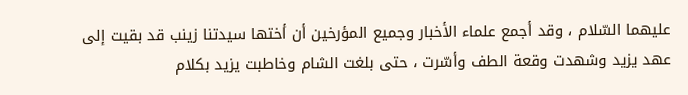عليهما السّلام ، وقد أجمع علماء الأخبار وجميع المؤرخين أن أختها سيدتنا زينب قد بقيت إلى عهد يزيد وشهدت وقعة الطف وأسّرت ، حتى بلغت الشام وخاطبت يزيد بكلام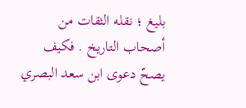بليغ ؛ نقله الثقات من أصحاب التاريخ . فكيف يصحّ دعوى ابن سعد البصري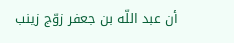أن عبد اللّه بن جعفر زوّج زينب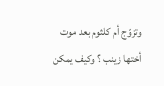وتزوّج أم كلثوم بعد موت أختها زينب ؟ وكيف يمكن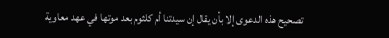تصحيح هذه الدعوى إلا بأن يقال إن سيدتنا أم كلثوم بعد موتها في عهد معاوية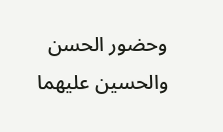وحضور الحسن والحسين عليهما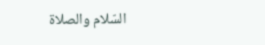السّلام والصلاة